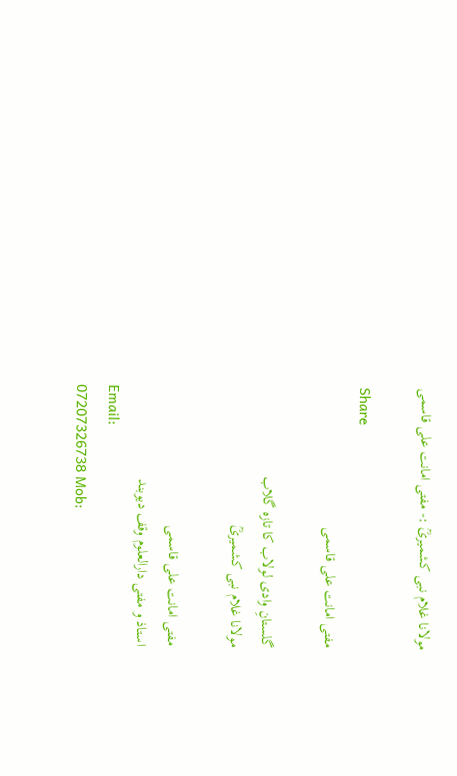مولانا غلام نبی کشمیریؒ :- مفتی امانت علی قاسمی

Share
مفتی امانت علی قاسمی

گلستانِ وادی لولاب کا تازہ گلاب
مولانا غلام نبی کشمیریؒ

مفتی امانت علی قاسمی
استاذ و مفتی دارالعلوم وقف دیوبند
Email:
07207326738 Mob: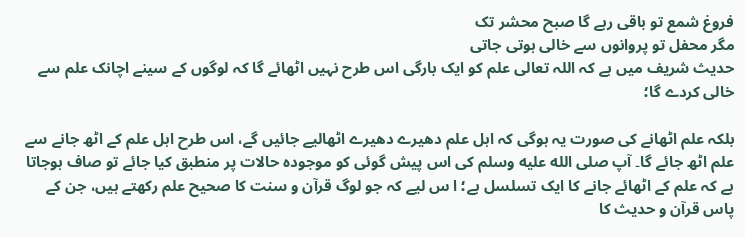فروغ شمع تو باقی رہے گا صبح محشر تک
مگر محفل تو پروانوں سے خالی ہوتی جاتی
حدیث شریف میں ہے کہ اللہ تعالی علم کو ایک بارگی اس طرح نہیں اٹھائے گا کہ لوگوں کے سینے اچانک علم سے خالی کردے گا؛

بلکہ علم اٹھانے کی صورت یہ ہوگی کہ اہل علم دھیرے دھیرے اٹھالیے جائیں گے، اس طرح اہل علم کے اٹھ جانے سے علم اٹھ جائے گا۔ آپ صلى الله عليه وسلم کی اس پیش گوئی کو موجودہ حالات پر منطبق کیا جائے تو صاف ہوجاتا ہے کہ علم کے اٹھائے جانے کا ایک تسلسل ہے؛ ا س لیے کہ جو لوگ قرآن و سنت کا صحیح علم رکھتے ہیں، جن کے پاس قرآن و حدیث کا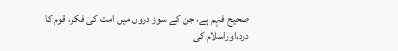صحیح فہم ہے، جن کے سوز دروں میں امت کی فکر، قوم کا درد،اوراسلام کی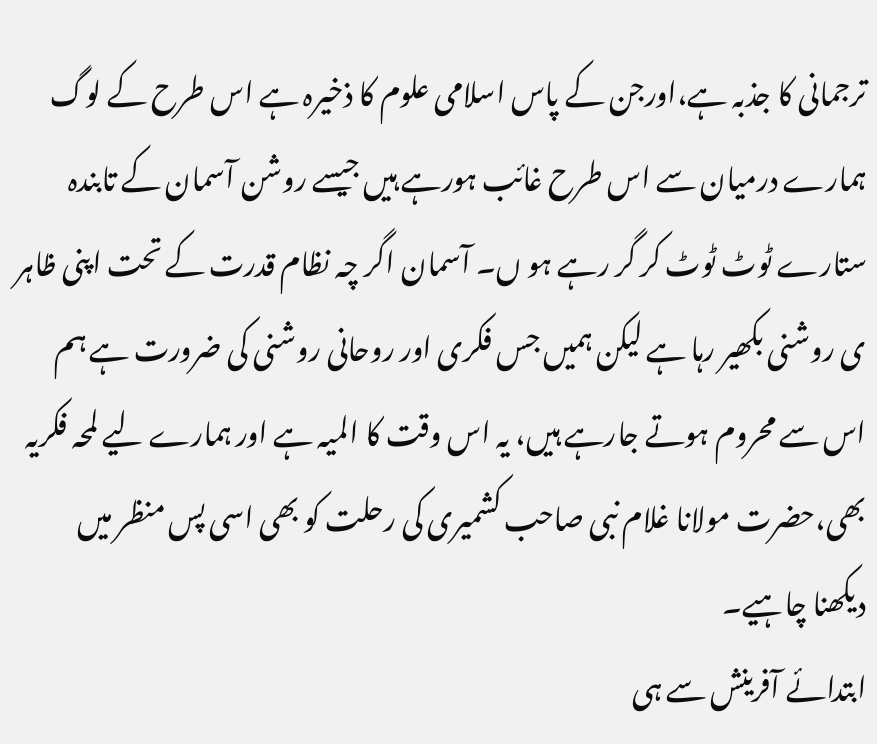ترجمانی کا جذبہ ہے،اورجن کے پاس اسلامی علوم کا ذخیرہ ہے اس طرح کے لوگ ہمارے درمیان سے اس طرح غائب ہورہے ہیں جیسے روشن آسمان کے تابندہ ستارے ٹوٹ ٹوٹ کر گر رہے ہو ں۔ آسمان اگر چہ نظام قدرت کے تحت اپنی ظاہر ی روشنی بکھیر رہا ہے لیکن ہمیں جس فکری اور روحانی روشنی کی ضرورت ہے ہم اس سے محروم ہوتے جارہے ہیں، یہ اس وقت کا المیہ ہے اور ہمارے لیے لمحہ فکریہ بھی،حضرت مولانا غلام نبی صاحب کشمیری کی رحلت کو بھی اسی پس منظر میں دیکھنا چاہیے۔
ابتدائے آفرینش سے ہی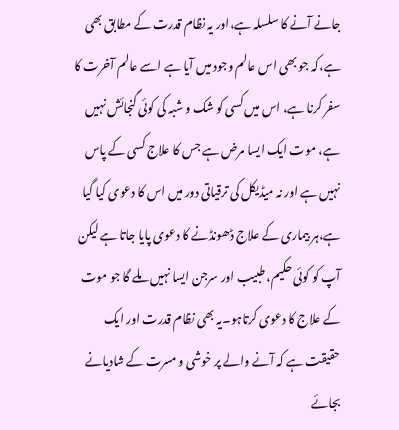جانے آنے کا سلسلہ ہے،اور یہ نظام قدرت کے مطابق بھی ہے،کہ جو بھی اس عالم وجود میں آیا ہے اسے عالم آخرت کا سفر کرنا ہے، اس میں کسی کو شک و شبہ کی کوئی گنجائش نہیں ہے، موت ایک ایسا مرض ہے جس کا علاج کسی کے پاس نہیں ہے اور نہ میڈیکل کی ترقیاتی دور میں اس کا دعوی کیا گیا ہے،ہر بیماری کے علاج ڈھونڈنے کا دعوی پایا جاتا ہے لیکن آپ کو کوئی حکیم، طبیب اور سرجن ایسا نہیں ملے گا جو موت کے علاج کا دعوی کرتاہو۔یہ بھی نظام قدرت اور ایک حقیقت ہے کہ آنے والے پر خوشی و مسرت کے شادیانے بجائے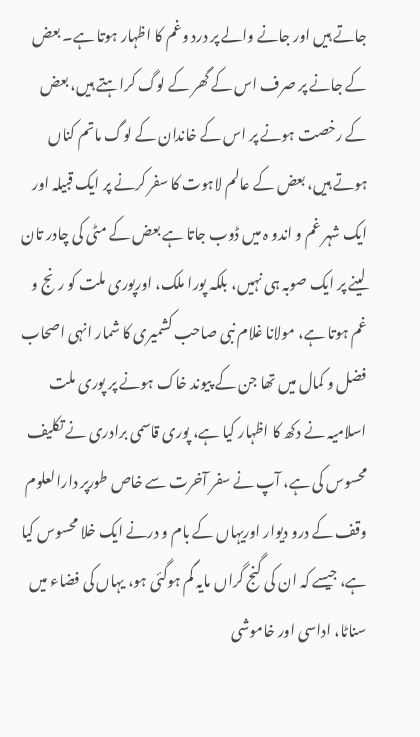جاتے ہیں اور جانے والے پر درد وغم کا اظہار ہوتا ہے۔ بعض کے جانے پر صرف اس کے گھر کے لوگ کراہتے ہیں، بعض کے رخصت ہونے پر اس کے خاندان کے لوگ ماتم کناں ہوتے ہیں، بعض کے عالم لاہوت کا سفر کرنے پر ایک قبیلہ اور ایک شہر غم و اندو ہ میں ڈوب جاتا ہے بعض کے مٹی کی چادر تان لینے پر ایک صوبہ ہی نہیں، بلکہ پورا ملک، اورپوری ملت کو رنج و غم ہوتا ہے، مولانا غلام نبی صاحب کشمیری کا شمار انہی اصحاب فضل و کمال میں تھا جن کے پیوند خاک ہونے پر پوری ملت اسلامیہ نے دکھ کا اظہار کیا ہے، پوری قاسمی برادری نے تکلیف محسوس کی ہے، آپ نے سفر آخرت سے خاص طورپر دارالعلوم وقف کے درو دیوار اوریہاں کے بام و درنے ایک خلا محسوس کیا ہے، جیسے کہ ان کی گنج گراں مایہ گم ہوگئی ہو، یہاں کی فضاء میں سناٹا، اداسی اور خاموشی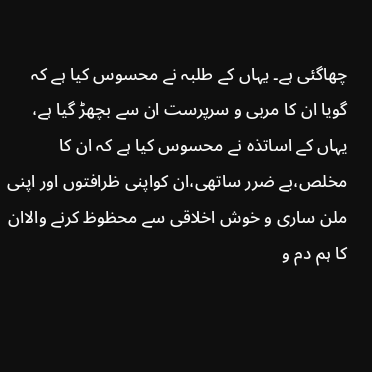چھاگئی ہے۔ یہاں کے طلبہ نے محسوس کیا ہے کہ گویا ان کا مربی و سرپرست ان سے بچھڑ گیا ہے، یہاں کے اساتذہ نے محسوس کیا ہے کہ ان کا مخلص،بے ضرر ساتھی،ان کواپنی ظرافتوں اور اپنی ملن ساری و خوش اخلاقی سے محظوظ کرنے والاان کا ہم دم و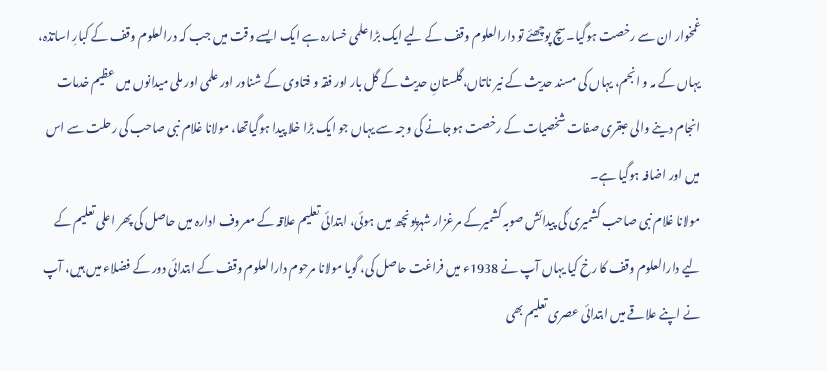غمخوار ان سے رخصت ہوگیا۔سچ پوچھئے تو دارالعلوم وقف کے لیے ایک بڑا علمی خسارہ ہے ایک ایسے وقت میں جب کہ درالعلوم وقف کے کبارِ اساتذہ، یہاں کے مہ و انجم، یہاں کی مسند حدیث کے نیر ناتاں،گلستانِ حدیث کے گل بار اور فقہ و فتاوی کے شناور اور علمی اور ملی میدانوں میں عظیم خدمات انجام دینے والی عبقری صفات شخصیات کے رخصت ہوجانے کی وجہ سے یہاں جو ایک بڑا خلا پیدا ہوگیاتھا، مولانا غلام نبی صاحب کی رحلت سے اس میں اور اضافہ ہوگیا ہے۔
مولانا غلام نبی صاحب کشمیری ؒکی پیدائش صوبہ کشمیرکے مرغزار شہرپونچھ میں ہوئی، ابتدائی تعلیم علاقہ کے معروف ادارہ میں حاصل کی پھر اعلی تعلیم کے لیے دارالعلوم وقف کا رخ کیا یہاں آپ نے 1938ء میں فراغت حاصل کی، گویا مولانا مرحوم دارالعلوم وقف کے ابتدائی دور کے فضلاء میں ہیں، آپ نے اپنے علاقے میں ابتدائی عصری تعلیم بھی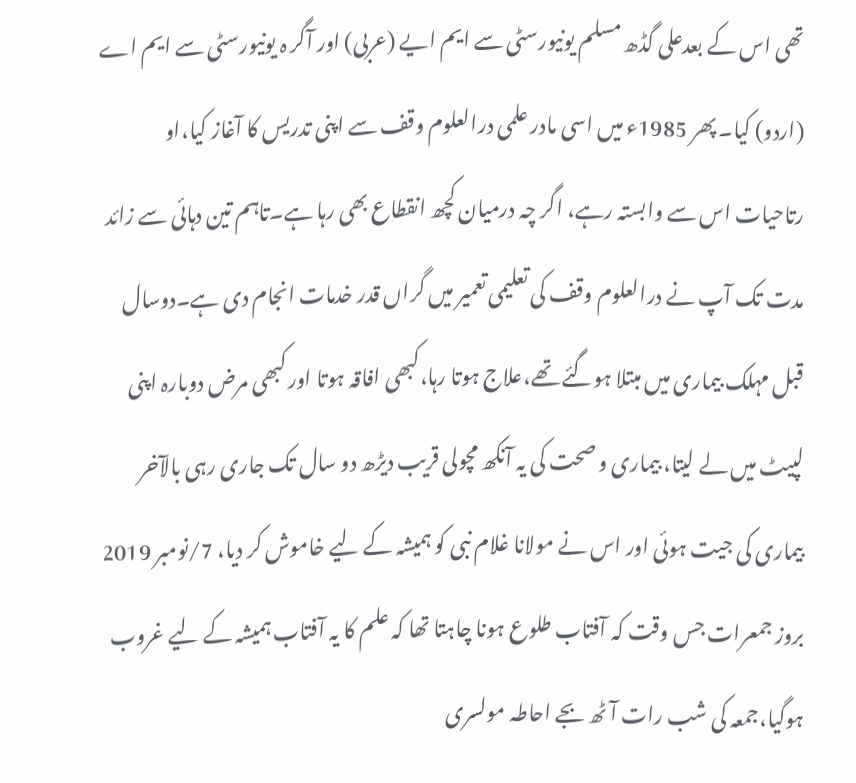تھی اس کے بعدعلی گڈھ مسلم یونیورسٹی سے ایم ایے (عربی) اور آگر ہ یونیورسٹی سے ایم اے (اردو) کیا۔ پھر 1985ء میں اسی مادر علمی درالعلوم وقف سے اپنی تدریس کا آغاز کیا،او رتاحیات اس سے وابستہ رہے، اگر چہ درمیان کچھ انقطاع بھی رہا ہے۔تاہم تین دہائی سے زائد مدت تک آپ نے درالعلوم وقف کی تعلیمی تعمیر میں گراں قدر خدمات انجام دی ہے۔دوسال قبل مہلک بیماری میں مبتلا ہوگئے تھے،علاج ہوتا رہا،کبھی افاقہ ہوتا اور کبھی مرض دوبارہ اپنی لپیٹ میں لے لیتا، بیماری و صحت کی یہ آنکھ مچولی قریب دیڑھ دو سال تک جاری رہی بالآخر بیماری کی جیت ہوئی اور اس نے مولانا غلام نبی کو ہمیشہ کے لیے خاموش کر دیا، 7/نومبر 2019 بروز جمعرات جس وقت کہ آفتاب طلوع ہونا چاہتا تھا کہ علم کا یہ آفتاب ہمیشہ کے لیے غروب ہوگیا،جمعہ کی شب رات آٹھ بجے احاطہ مولسری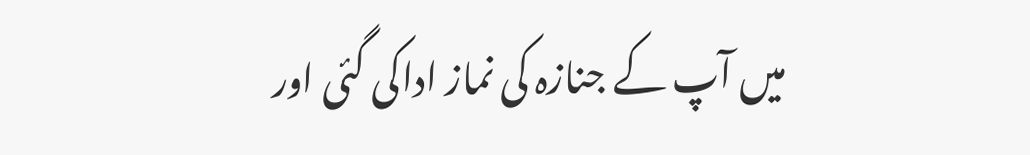میں آپ کے جنازہ کی نماز اداکی گئی اور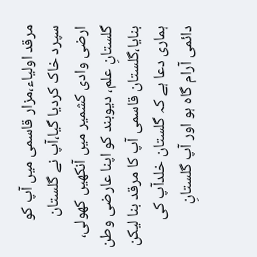مرقد اولیاء،مزار قاسمی میں آپ کو سپرد خاک کردیا گیا،آپ نے گلستان ارضی وادی کشمیر میں آنکھیں کھولی، گلستانِ علم، دیوبند کو اپنا عارضی وطن بنایا،گلستان قاسمی آپ کا مرقد بنا لیکن ہماری دعا ہے کہ گلستان خلدآپ کی دائمی آرام گاہ ہو اور آپ گلستانِ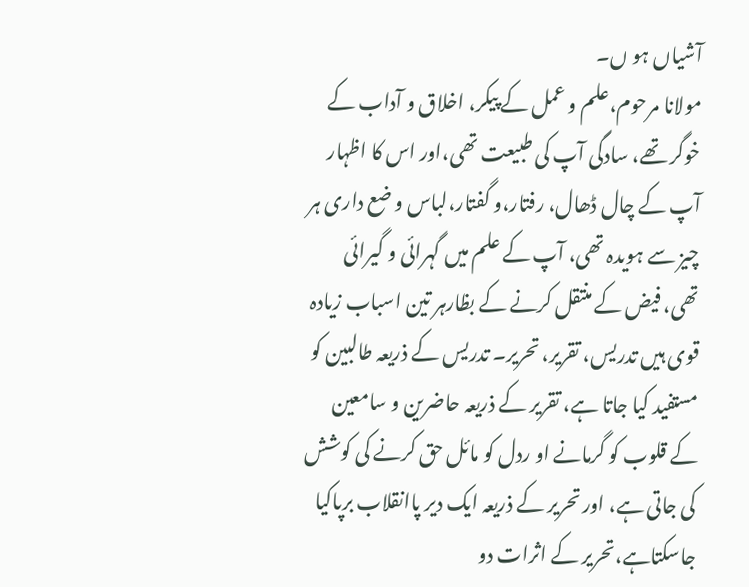آشیاں ہو ں۔
مولانا مرحوم،علم و عمل کے پیکر، اخلاق و آداب کے خوگر تھے، سادگی آپ کی طبیعت تھی،اور اس کا اظہار آپ کے چال ڈھال، رفتار،و گفتار،لباس و ضع داری ہر چیز سے ہویدہ تھی، آپ کے علم میں گہرائی و گیرائی تھی، فیض کے منتقل کرنے کے بظارہر تین اسباب زیادہ قوی ہیں تدریس، تقریر، تحریر۔ تدریس کے ذریعہ طالبین کو مستفید کیا جاتا ہے، تقریر کے ذریعہ حاضرین و سامعین کے قلوب کو گرمانے او ردل کو مائل حق کرنے کی کوشش کی جاتی ہے، اور تحریر کے ذریعہ ایک دیر پاانقلاب برپاکیا جاسکتاہے،تحریر کے اثرات دو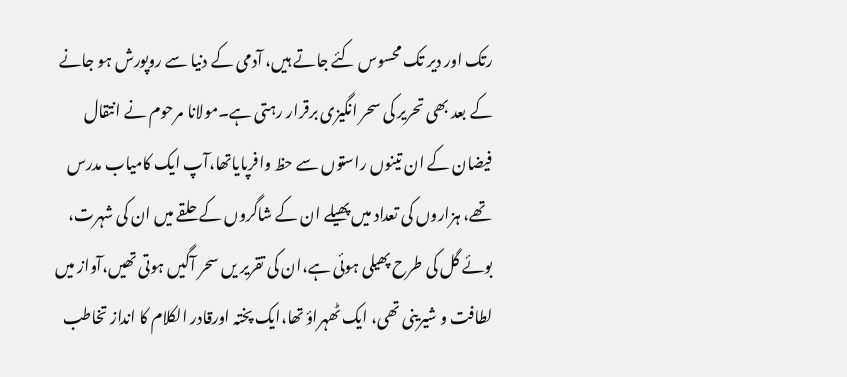رتک اور دیر تک محسوس کئے جاتے ہیں، آدمی کے دنیا سے روپورش ہو جانے کے بعد بھی تحریر کی سحر انگیزی برقرار رہتی ہے۔مولانا مرحوم نے انتقال فیضان کے ان تینوں راستوں سے حظ وافرپایاتھا،آپ ایک کامیاب مدرس تھے، ہزاروں کی تعداد میں پھیلے ان کے شاگروں کے حلقے میں ان کی شہرت، بوئے گل کی طرح پھیلی ہوئی ہے،ان کی تقریر یں سحر آگیں ہوتی تھیں،آواز میں لطافت و شیرینی تھی، ایک ٹھہراؤ تھا،ایک پختہ اورقادر الکلام کا انداز تخاطب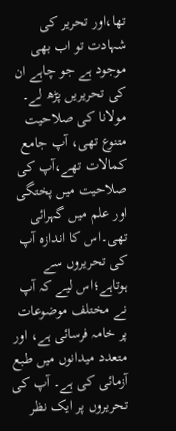تھا،اور تحریر کی شہادت تو اب بھی موجود ہے جو چاہے ان کی تحریریں پڑھ لے۔
مولانا کی صلاحیت متنوع تھی، آپ جامع کمالات تھے،آپ کی صلاحیت میں پختگی اور علم میں گہرائی تھی۔اس کا اندازہ آپ کی تحریروں سے ہوتاہے؛اس لیے کہ آپ نے مختلف موضوعات پر خامہ فرسائی ہے، اور متعدد میدانوں میں طبع آزمائی کی ہے۔ آپ کی تحریروں پر ایک نظر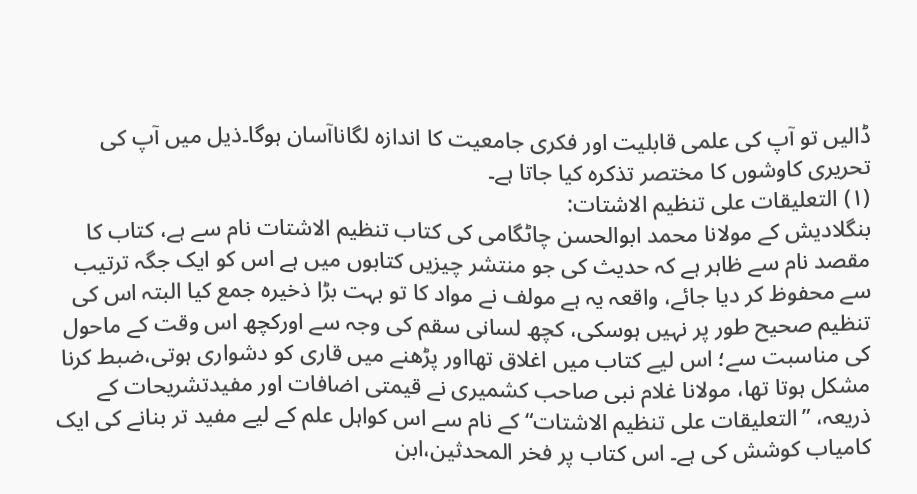ڈالیں تو آپ کی علمی قابلیت اور فکری جامعیت کا اندازہ لگاناآسان ہوگا۔ذیل میں آپ کی تحریری کاوشوں کا مختصر تذکرہ کیا جاتا ہے۔
(۱) التعلیقات علی تنظیم الاشتات:
بنگلادیش کے مولانا محمد ابوالحسن چاٹگامی کی کتاب تنظیم الاشتات نام سے ہے، کتاب کا مقصد نام سے ظاہر ہے کہ حدیث کی جو منتشر چیزیں کتابوں میں ہے اس کو ایک جگہ ترتیب سے محفوظ کر دیا جائے، واقعہ یہ ہے مولف نے مواد کا تو بہت بڑا ذخیرہ جمع کیا البتہ اس کی تنظیم صحیح طور پر نہیں ہوسکی، کچھ لسانی سقم کی وجہ سے اورکچھ اس وقت کے ماحول کی مناسبت سے؛ اس لیے کتاب میں اغلاق تھااور پڑھنے میں قاری کو دشواری ہوتی،ضبط کرنا مشکل ہوتا تھا، مولانا غلام نبی صاحب کشمیری نے قیمتی اضافات اور مفیدتشریحات کے ذریعہ، ”التعلیقات علی تنظیم الاشتات“ کے نام سے اس کواہل علم کے لیے مفید تر بنانے کی ایک کامیاب کوشش کی ہے۔ اس کتاب پر فخر المحدثین،ابن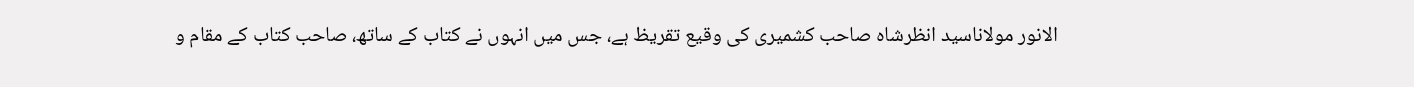الانور مولاناسید انظرشاہ صاحب کشمیری کی وقیع تقریظ ہے، جس میں انہوں نے کتاب کے ساتھ، صاحب کتاب کے مقام و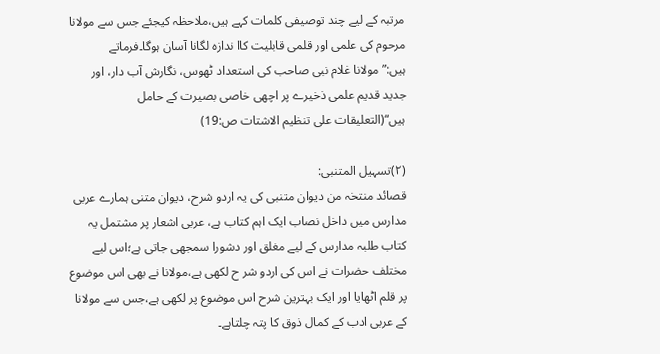مرتبہ کے لیے چند توصیفی کلمات کہے ہیں،ملاحظہ کیجئے جس سے مولانا مرحوم کی علمی اور قلمی قابلیت کاا ندازہ لگانا آسان ہوگا۔فرماتے ہیں:”مولانا غلام نبی صاحب کی استعداد ٹھوس، نگارش آب دار، اور جدید قدیم علمی ذخیرے پر اچھی خاصی بصیرت کے حامل ہیں“(التعلیقات علی تنظیم الاشتات ص:19)

(۲)تسہیل المتنبی:
قصائد منتخہ من دیوان متنبی کی یہ اردو شرح، دیوان متنی ہمارے عربی مدارس میں داخل نصاب ایک اہم کتاب ہے، عربی اشعار پر مشتمل یہ کتاب طلبہ مدارس کے لیے مغلق اور دشورا سمجھی جاتی ہے؛اس لیے مختلف حضرات نے اس کی اردو شر ح لکھی ہے،مولانا نے بھی اس موضوع پر قلم اٹھایا اور ایک بہترین شرح اس موضوع پر لکھی ہے،جس سے مولانا کے عربی ادب کے کمال ذوق کا پتہ چلتاہے۔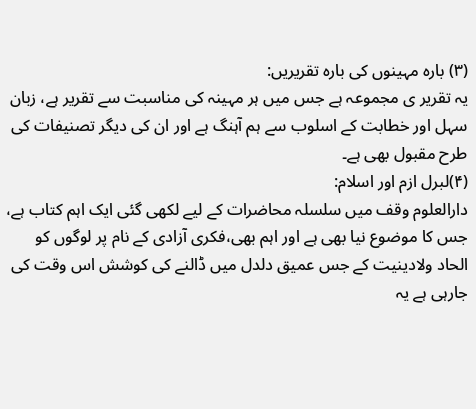(۳) بارہ مہینوں کی بارہ تقریریں:
یہ تقریر ی مجموعہ ہے جس میں ہر مہینہ کی مناسبت سے تقریر ہے، زبان سہل اور خطابت کے اسلوب سے ہم آہنگ ہے اور ان کی دیگر تصنیفات کی طرح مقبول بھی ہے۔
(۴)لبرل ازم اور اسلام:
دارالعلوم وقف میں سلسلہ محاضرات کے لیے لکھی گئی ایک اہم کتاب ہے، جس کا موضوع نیا بھی ہے اور اہم بھی،فکری آزادی کے نام پر لوگوں کو الحاد ولادینیت کے جس عمیق دلدل میں ڈالنے کی کوشش اس وقت کی جارہی ہے یہ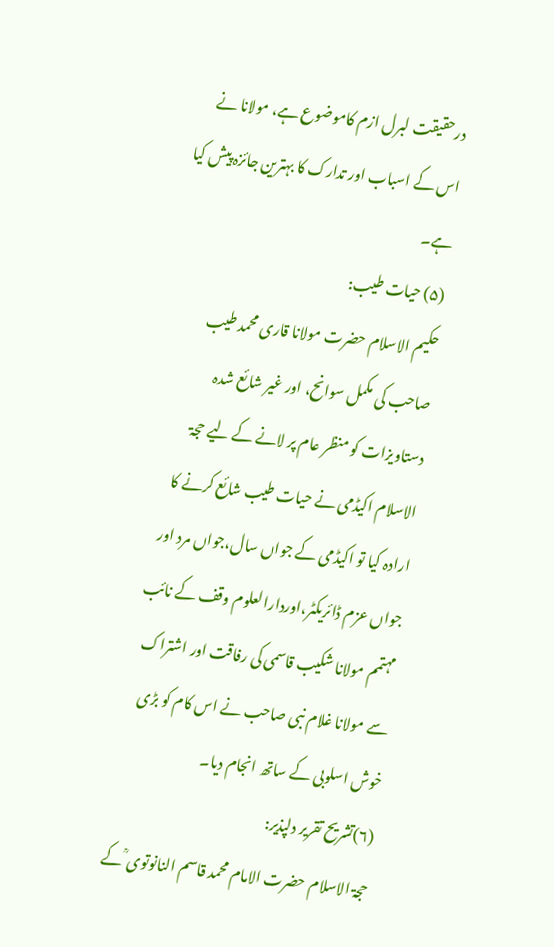درحقیقت لبرل ازم کاموضوع ہے، مولانا نے اس کے اسباب اور تدارک کا بہترین جائزہ پیش کیا ہے۔
(۵) حیات طیب:
حکیم الاسلام حضرت مولانا قاری محمد طیب صاحب کی مکمل سوانح، اور غیر شائع شدہ دستاویزات کو منظر عام پر لانے کے لیے حجۃ الاسلام اکیڈمی نے حیات طیب شائع کرنے کا ارادہ کیا تو اکیڈمی کے جواں سال،جواں مرد اور جواں عزم ڈائریکٹر،اوردارالعلوم وقف کے نائب مہتمم مولانا شکیب قاسمی کی رفاقت اور اشتراک سے مولانا غلام نبی صاحب نے اس کام کو بڑی خوش اسلوبی کے ساتھ انجام دیا۔
(۶)تشریح تقریر دلپذیر:
حجۃ الاسلام حضرت الامام محمد قاسم النانوتوی ؒ کے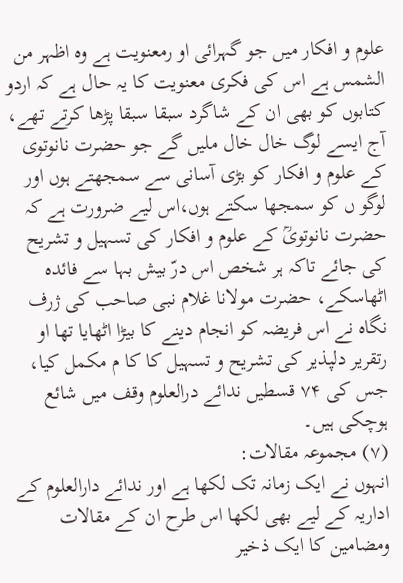علوم و افکار میں جو گہرائی او رمعنویت ہے وہ اظہر من الشمس ہے اس کی فکری معنویت کا یہ حال ہے کہ اردو کتابوں کو بھی ان کے شاگرد سبقا سبقا پڑھا کرتے تھے، آج ایسے لوگ خال خال ملیں گے جو حضرت نانوتوی کے علوم و افکار کو بڑی آسانی سے سمجھتے ہوں اور لوگو ں کو سمجھا سکتے ہوں،اس لیے ضرورت ہے کہ حضرت نانوتویؒ کے علوم و افکار کی تسہیل و تشریح کی جائے تاکہ ہر شخص اس درّ بیش بہا سے فائدہ اٹھاسکے، حضرت مولانا غلام نبی صاحب کی ژرف نگاہ نے اس فریضہ کو انجام دینے کا بیڑا اٹھایا تھا او رتقریر دلپذیر کی تشریح و تسہیل کا کا م مکمل کیا، جس کی ۷۴ قسطیں ندائے درالعلوم وقف میں شائع ہوچکی ہیں۔
(۷) مجموعہ مقالات:
انہوں نے ایک زمانہ تک لکھا ہے اور ندائے دارالعلوم کے اداریہ کے لیے بھی لکھا اس طرح ان کے مقالات ومضامین کا ایک ذخیر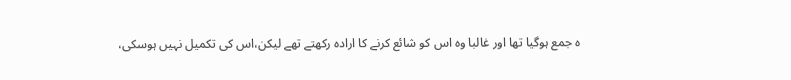ہ جمع ہوگیا تھا اور غالبا وہ اس کو شائع کرنے کا ارادہ رکھتے تھے لیکن،اس کی تکمیل نہیں ہوسکی،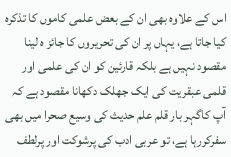اس کے علاوہ بھی ان کے بعض علمی کاموں کا تذکرہ کیا جاتا ہے، یہاں پر ان کی تحریروں کا جائز ہ لینا مقصود نہیں ہے بلکہ قارئین کو ان کی علمی اور قلمی عبقریت کی ایک جھلک دکھانا مقصود ہے کہ آپ کاگہر بار قلم علم حدیث کی وسیع صحرا میں بھی سفرکررہا ہے، تو عربی ادب کی پرشوکت اور پرلطف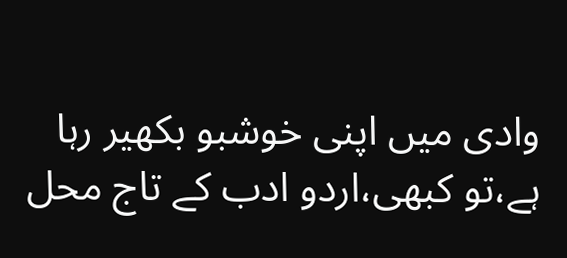وادی میں اپنی خوشبو بکھیر رہا ہے،تو کبھی،اردو ادب کے تاج محل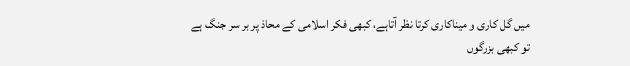میں گل کاری و میناکاری کرتا نظر آتاہے، کبھی فکر اسلامی کے محاذ پر بر سر جنگ ہے تو کبھی بزرگوں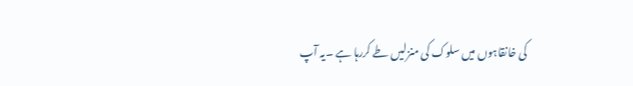کی خانقاہوں میں سلوک کی منزلیں طے کررہا ہے ۔یہ آپ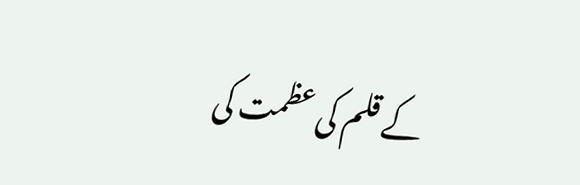کے قلم کی عظمت کی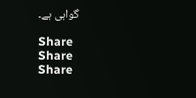گواہی ہے۔

Share
Share
Share